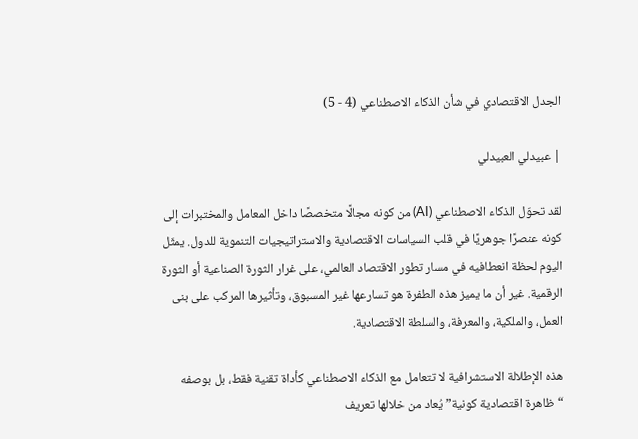الجدل الاقتصادي في شأن الذكاء الاصطناعي (4 - 5)

| عبيدلي العبيدلي

لقد تحوّل الذكاء الاصطناعي (AI) من كونه مجالًا متخصصًا داخل المعامل والمختبرات إلى كونه عنصرًا جوهريًا في قلب السياسات الاقتصادية والاستراتيجيات التنموية للدول. يمثّل اليوم لحظة انعطافيه في مسار تطور الاقتصاد العالمي، على غرار الثورة الصناعية أو الثورة الرقمية. غير أن ما يميز هذه الطفرة هو تسارعها غير المسبوق، وتأثيرها المركب على بنى العمل، والملكية، والمعرفة، والسلطة الاقتصادية.

هذه الإطلالة الاستشرافية لا تتعامل مع الذكاء الاصطناعي كأداة تقنية فقط، بل بوصفه “ظاهرة اقتصادية كونية” يُعاد من خلالها تعريف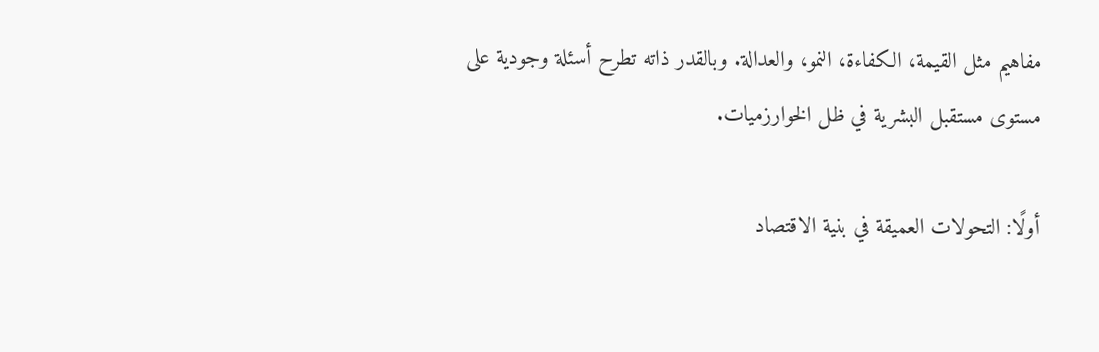مفاهيم مثل القيمة، الكفاءة، النمو، والعدالة. وبالقدر ذاته تطرح أسئلة وجودية على مستوى مستقبل البشرية في ظل الخوارزميات.

أولًا: التحولات العميقة في بنية الاقتصاد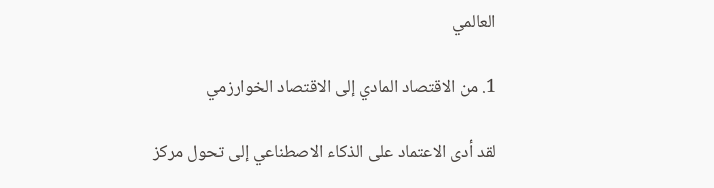العالمي

1. من الاقتصاد المادي إلى الاقتصاد الخوارزمي

لقد أدى الاعتماد على الذكاء الاصطناعي إلى تحول مركز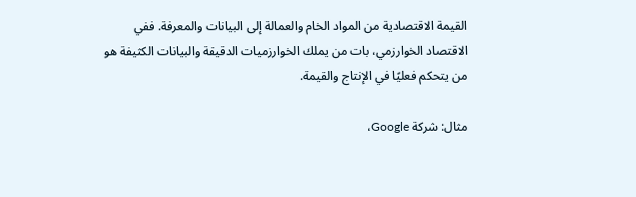القيمة الاقتصادية من المواد الخام والعمالة إلى البيانات والمعرفة. ففي الاقتصاد الخوارزمي، بات من يملك الخوارزميات الدقيقة والبيانات الكثيفة هو من يتحكم فعليًا في الإنتاج والقيمة.

مثال: شركة Google،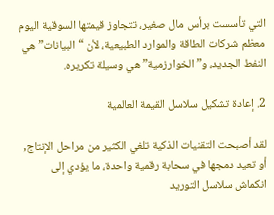التي تأسست برأس مال صغير، تتجاوز قيمتها السوقية اليوم معظم شركات الطاقة والموارد الطبيعية، لأن “البيانات” هي النفط الجديد، و”الخوارزمية” هي وسيلة تكريره.

2. إعادة تشكيل سلاسل القيمة العالمية

لقد أصبحت التقنيات الذكية تلغي الكثير من مراحل الإنتاج, أو تعيد دمجها في سحابة رقمية واحدة، ما يؤدي إلى انكماش سلاسل التوريد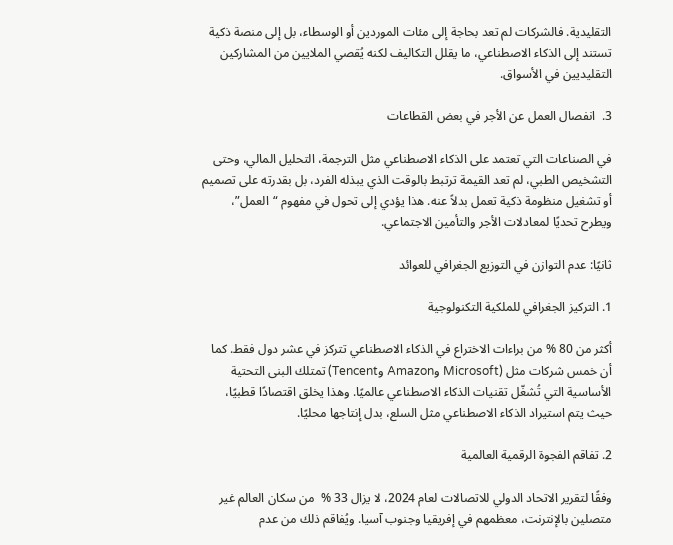التقليدية. فالشركات لم تعد بحاجة إلى مئات الموردين أو الوسطاء، بل إلى منصة ذكية تستند إلى الذكاء الاصطناعي، ما يقلل التكاليف لكنه يُقصي الملايين من المشاركين التقليديين في الأسواق.

3.  انفصال العمل عن الأجر في بعض القطاعات

في الصناعات التي تعتمد على الذكاء الاصطناعي مثل الترجمة، التحليل المالي، وحتى التشخيص الطبي، لم تعد القيمة ترتبط بالوقت الذي يبذله الفرد، بل بقدرته على تصميم أو تشغيل منظومة ذكية تعمل بدلاً عنه. هذا يؤدي إلى تحول في مفهوم “العمل”، ويطرح تحديًا لمعادلات الأجر والتأمين الاجتماعي.

ثانيًا: عدم التوازن في التوزيع الجغرافي للعوائد

1. التركيز الجغرافي للملكية التكنولوجية

أكثر من 80 % من براءات الاختراع في الذكاء الاصطناعي تتركز في عشر دول فقط. كما أن خمس شركات مثل (Microsoft وAmazon وTencent) تمتلك البنى التحتية الأساسية التي تُشغّل تقنيات الذكاء الاصطناعي عالميًا. وهذا يخلق اقتصادًا قطبيًا، حيث يتم استيراد الذكاء الاصطناعي مثل السلع، بدل إنتاجها محليًا.

2. تفاقم الفجوة الرقمية العالمية

وفقًا لتقرير الاتحاد الدولي للاتصالات لعام 2024، لا يزال 33 %  من سكان العالم غير متصلين بالإنترنت، معظمهم في إفريقيا وجنوب آسيا. ويُفاقم ذلك من عدم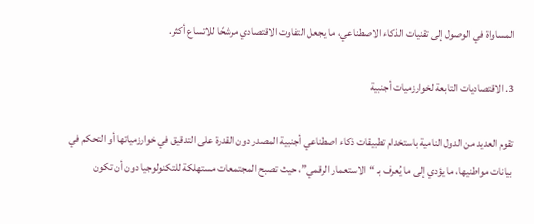المساواة في الوصول إلى تقنيات الذكاء الاصطناعي، ما يجعل التفاوت الاقتصادي مرشحًا للاتساع أكثر.

3. الاقتصاديات التابعة لخوارزميات أجنبية

تقوم العديد من الدول النامية باستخدام تطبيقات ذكاء اصطناعي أجنبية المصدر دون القدرة على التدقيق في خوارزمياتها أو التحكم في بيانات مواطنيها، ما يؤدي إلى ما يُعرف بـ “الاستعمار الرقمي”، حيث تصبح المجتمعات مستهلكة للتكنولوجيا دون أن تكون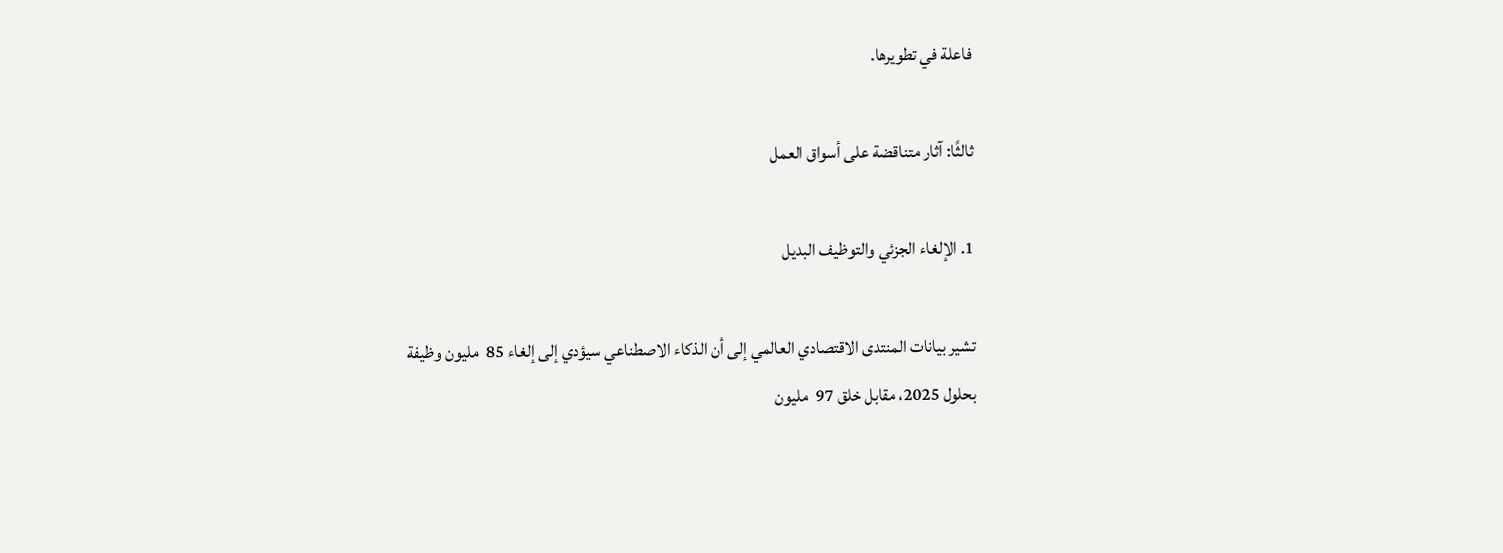فاعلة في تطويرها.

ثالثًا: آثار متناقضة على أسواق العمل

1. الإلغاء الجزئي والتوظيف البديل

تشير بيانات المنتدى الاقتصادي العالمي إلى أن الذكاء الاصطناعي سيؤدي إلى إلغاء 85  مليون وظيفة بحلول 2025، مقابل خلق 97  مليون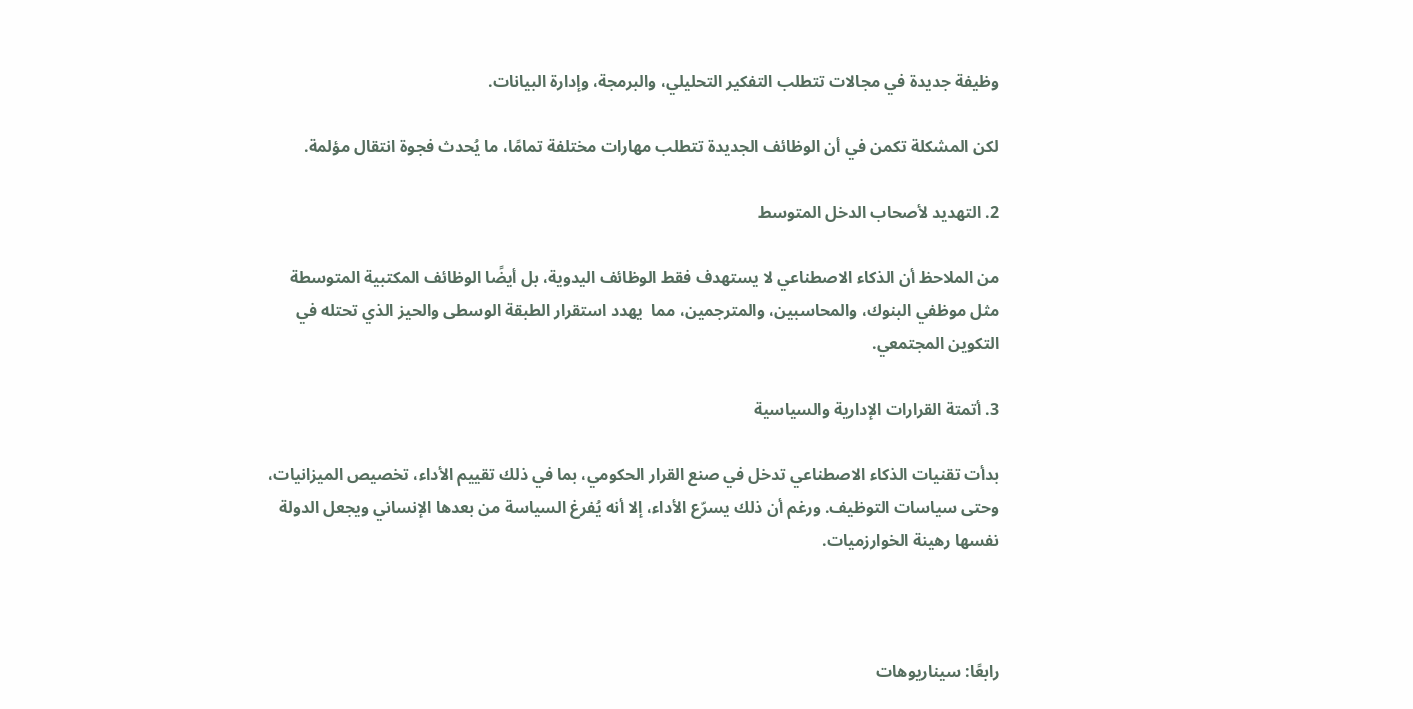وظيفة جديدة في مجالات تتطلب التفكير التحليلي، والبرمجة، وإدارة البيانات.

لكن المشكلة تكمن في أن الوظائف الجديدة تتطلب مهارات مختلفة تمامًا، ما يُحدث فجوة انتقال مؤلمة.

2. التهديد لأصحاب الدخل المتوسط

من الملاحظ أن الذكاء الاصطناعي لا يستهدف فقط الوظائف اليدوية، بل أيضًا الوظائف المكتبية المتوسطة مثل موظفي البنوك، والمحاسبين، والمترجمين، مما  يهدد استقرار الطبقة الوسطى والحيز الذي تحتله في التكوين المجتمعي.

3. أتمتة القرارات الإدارية والسياسية

بدأت تقنيات الذكاء الاصطناعي تدخل في صنع القرار الحكومي، بما في ذلك تقييم الأداء، تخصيص الميزانيات، وحتى سياسات التوظيف. ورغم أن ذلك يسرّع الأداء، إلا أنه يُفرغ السياسة من بعدها الإنساني ويجعل الدولة نفسها رهينة الخوارزميات.



رابعًا: سيناريوهات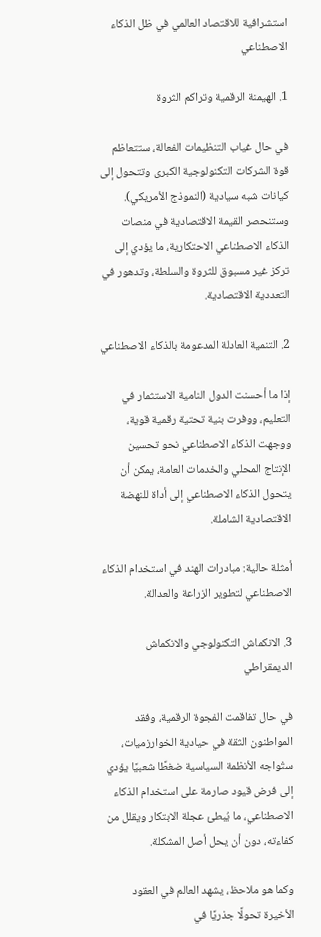استشرافية للاقتصاد العالمي في ظل الذكاء الاصطناعي

1. الهيمنة الرقمية وتراكم الثروة

في حال غياب التنظيمات الفعالة، ستتعاظم قوة الشركات التكنولوجية الكبرى وتتحول إلى كيانات شبه سيادية (النموذج الأمريكي). وستنحصر القيمة الاقتصادية في منصات الذكاء الاصطناعي الاحتكارية، ما يؤدي إلى تركز غير مسبوق للثروة والسلطة، وتدهور في التعددية الاقتصادية.

2. التنمية العادلة المدعومة بالذكاء الاصطناعي

إذا ما أحسنت الدول النامية الاستثمار في التعليم، ووفرت بنية تحتية رقمية قوية، ووجهت الذكاء الاصطناعي نحو تحسين الإنتاج المحلي والخدمات العامة، يمكن أن يتحول الذكاء الاصطناعي إلى أداة للنهضة الاقتصادية الشاملة.

أمثلة حالية: مبادرات الهند في استخدام الذكاء الاصطناعي لتطوير الزراعة والعدالة.

3. الانكماش التكنولوجي والانكماش الديمقراطي

في حال تفاقمت الفجوة الرقمية، وفقد المواطنون الثقة في حيادية الخوارزميات، ستُواجه الأنظمة السياسية ضغطًا شعبيًا يؤدي إلى فرض قيود صارمة على استخدام الذكاء الاصطناعي، ما يُبطئ عجلة الابتكار ويقلل من كفاءته، دون أن يحل أصل المشكلة.

وكما هو ملاحظ، يشهد العالم في العقود الأخيرة تحولًا جذريًا في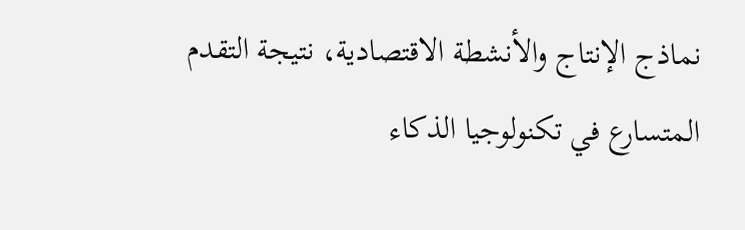نماذج الإنتاج والأنشطة الاقتصادية، نتيجة التقدم المتسارع في تكنولوجيا الذكاء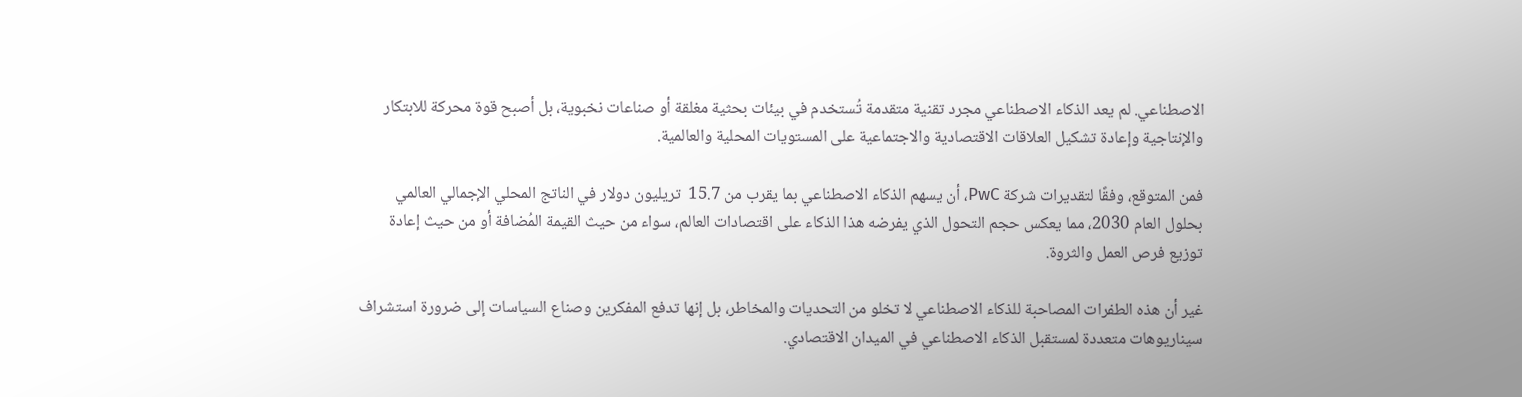الاصطناعي. لم يعد الذكاء الاصطناعي مجرد تقنية متقدمة تُستخدم في بيئات بحثية مغلقة أو صناعات نخبوية، بل أصبح قوة محركة للابتكار والإنتاجية وإعادة تشكيل العلاقات الاقتصادية والاجتماعية على المستويات المحلية والعالمية.

فمن المتوقع، وفقًا لتقديرات شركة PwC، أن يسهم الذكاء الاصطناعي بما يقرب من 15.7  تريليون دولار في الناتج المحلي الإجمالي العالمي بحلول العام 2030، مما يعكس حجم التحول الذي يفرضه هذا الذكاء على اقتصادات العالم، سواء من حيث القيمة المُضافة أو من حيث إعادة توزيع فرص العمل والثروة.

غير أن هذه الطفرات المصاحبة للذكاء الاصطناعي لا تخلو من التحديات والمخاطر، بل إنها تدفع المفكرين وصناع السياسات إلى ضرورة استشراف سيناريوهات متعددة لمستقبل الذكاء الاصطناعي في الميدان الاقتصادي.